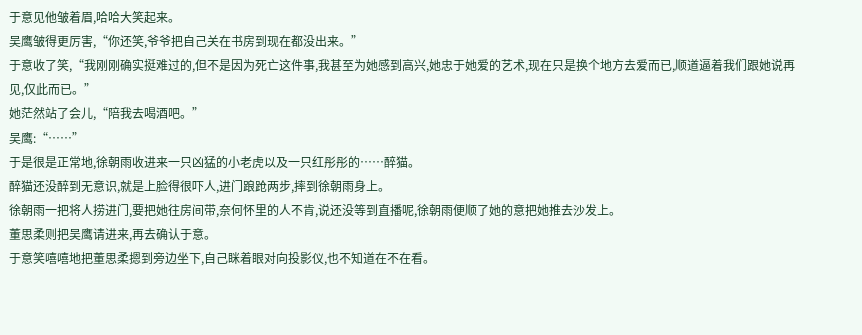于意见他皱着眉,哈哈大笑起来。
吴鹰皱得更厉害,“你还笑,爷爷把自己关在书房到现在都没出来。”
于意收了笑,“我刚刚确实挺难过的,但不是因为死亡这件事,我甚至为她感到高兴,她忠于她爱的艺术,现在只是换个地方去爱而已,顺道逼着我们跟她说再见,仅此而已。”
她茫然站了会儿,“陪我去喝酒吧。”
吴鹰:“……”
于是很是正常地,徐朝雨收进来一只凶猛的小老虎以及一只红彤彤的……醉猫。
醉猫还没醉到无意识,就是上脸得很吓人,进门踉跄两步,摔到徐朝雨身上。
徐朝雨一把将人捞进门,要把她往房间带,奈何怀里的人不肯,说还没等到直播呢,徐朝雨便顺了她的意把她推去沙发上。
董思柔则把吴鹰请进来,再去确认于意。
于意笑嘻嘻地把董思柔摁到旁边坐下,自己眯着眼对向投影仪,也不知道在不在看。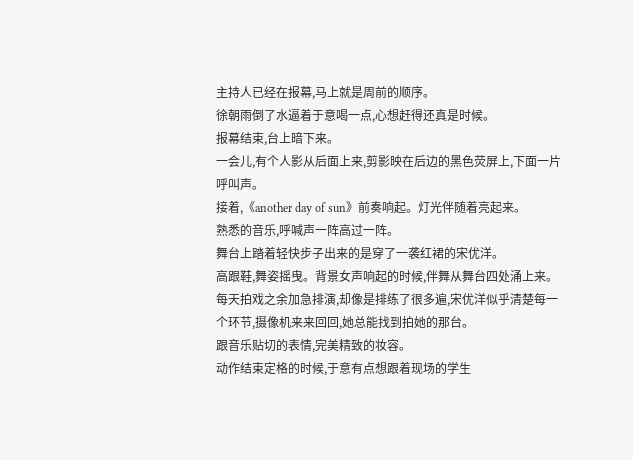主持人已经在报幕,马上就是周前的顺序。
徐朝雨倒了水逼着于意喝一点,心想赶得还真是时候。
报幕结束,台上暗下来。
一会儿,有个人影从后面上来,剪影映在后边的黑色荧屏上,下面一片呼叫声。
接着,《another day of sun》前奏响起。灯光伴随着亮起来。
熟悉的音乐,呼喊声一阵高过一阵。
舞台上踏着轻快步子出来的是穿了一袭红裙的宋优洋。
高跟鞋,舞姿摇曳。背景女声响起的时候,伴舞从舞台四处涌上来。
每天拍戏之余加急排演,却像是排练了很多遍,宋优洋似乎清楚每一个环节,摄像机来来回回,她总能找到拍她的那台。
跟音乐贴切的表情,完美精致的妆容。
动作结束定格的时候,于意有点想跟着现场的学生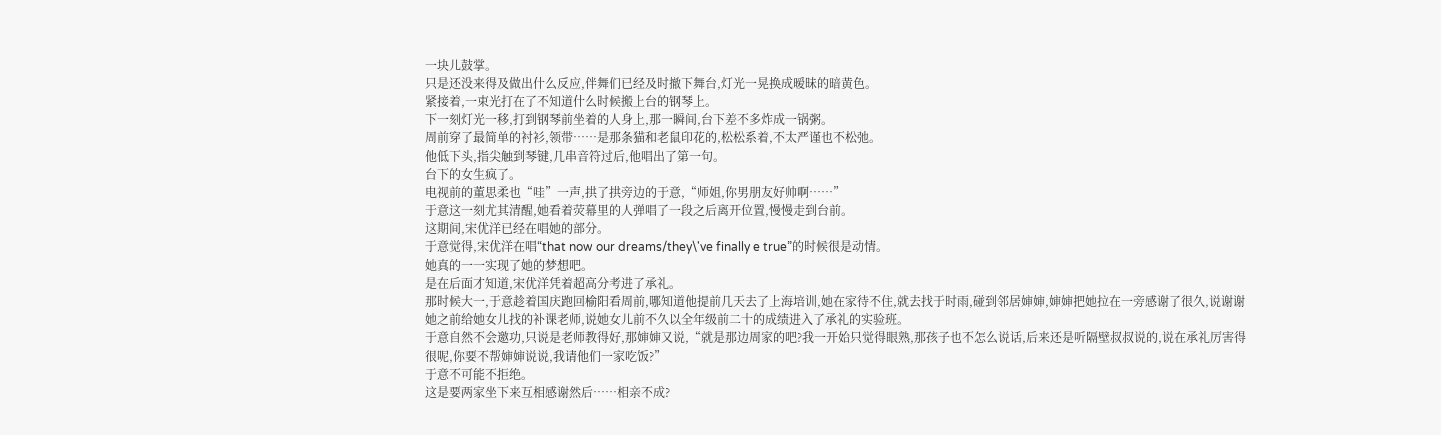一块儿鼓掌。
只是还没来得及做出什么反应,伴舞们已经及时撤下舞台,灯光一晃换成暧昧的暗黄色。
紧接着,一束光打在了不知道什么时候搬上台的钢琴上。
下一刻灯光一移,打到钢琴前坐着的人身上,那一瞬间,台下差不多炸成一锅粥。
周前穿了最简单的衬衫,领带……是那条猫和老鼠印花的,松松系着,不太严谨也不松弛。
他低下头,指尖触到琴键,几串音符过后,他唱出了第一句。
台下的女生疯了。
电视前的董思柔也“哇”一声,拱了拱旁边的于意,“师姐,你男朋友好帅啊……”
于意这一刻尤其清醒,她看着荧幕里的人弹唱了一段之后离开位置,慢慢走到台前。
这期间,宋优洋已经在唱她的部分。
于意觉得,宋优洋在唱“that now our dreams/they\'ve finally e true”的时候很是动情。
她真的一一实现了她的梦想吧。
是在后面才知道,宋优洋凭着超高分考进了承礼。
那时候大一,于意趁着国庆跑回榆阳看周前,哪知道他提前几天去了上海培训,她在家待不住,就去找于时雨,碰到邻居婶婶,婶婶把她拉在一旁感谢了很久,说谢谢她之前给她女儿找的补课老师,说她女儿前不久以全年级前二十的成绩进入了承礼的实验班。
于意自然不会邀功,只说是老师教得好,那婶婶又说,“就是那边周家的吧?我一开始只觉得眼熟,那孩子也不怎么说话,后来还是听隔壁叔叔说的,说在承礼厉害得很呢,你要不帮婶婶说说,我请他们一家吃饭?”
于意不可能不拒绝。
这是要两家坐下来互相感谢然后……相亲不成?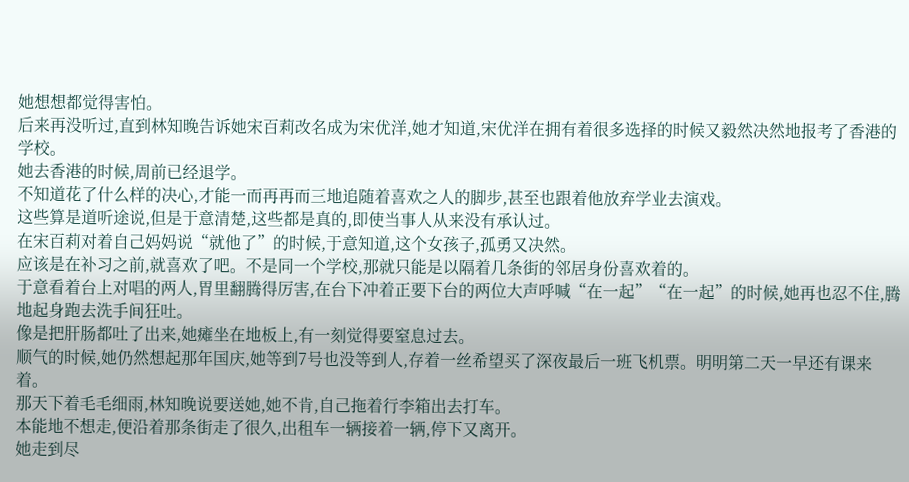她想想都觉得害怕。
后来再没听过,直到林知晚告诉她宋百莉改名成为宋优洋,她才知道,宋优洋在拥有着很多选择的时候又毅然决然地报考了香港的学校。
她去香港的时候,周前已经退学。
不知道花了什么样的决心,才能一而再再而三地追随着喜欢之人的脚步,甚至也跟着他放弃学业去演戏。
这些算是道听途说,但是于意清楚,这些都是真的,即使当事人从来没有承认过。
在宋百莉对着自己妈妈说“就他了”的时候,于意知道,这个女孩子,孤勇又决然。
应该是在补习之前,就喜欢了吧。不是同一个学校,那就只能是以隔着几条街的邻居身份喜欢着的。
于意看着台上对唱的两人,胃里翻腾得厉害,在台下冲着正要下台的两位大声呼喊“在一起”“在一起”的时候,她再也忍不住,腾地起身跑去洗手间狂吐。
像是把肝肠都吐了出来,她瘫坐在地板上,有一刻觉得要窒息过去。
顺气的时候,她仍然想起那年国庆,她等到7号也没等到人,存着一丝希望买了深夜最后一班飞机票。明明第二天一早还有课来着。
那天下着毛毛细雨,林知晚说要送她,她不肯,自己拖着行李箱出去打车。
本能地不想走,便沿着那条街走了很久,出租车一辆接着一辆,停下又离开。
她走到尽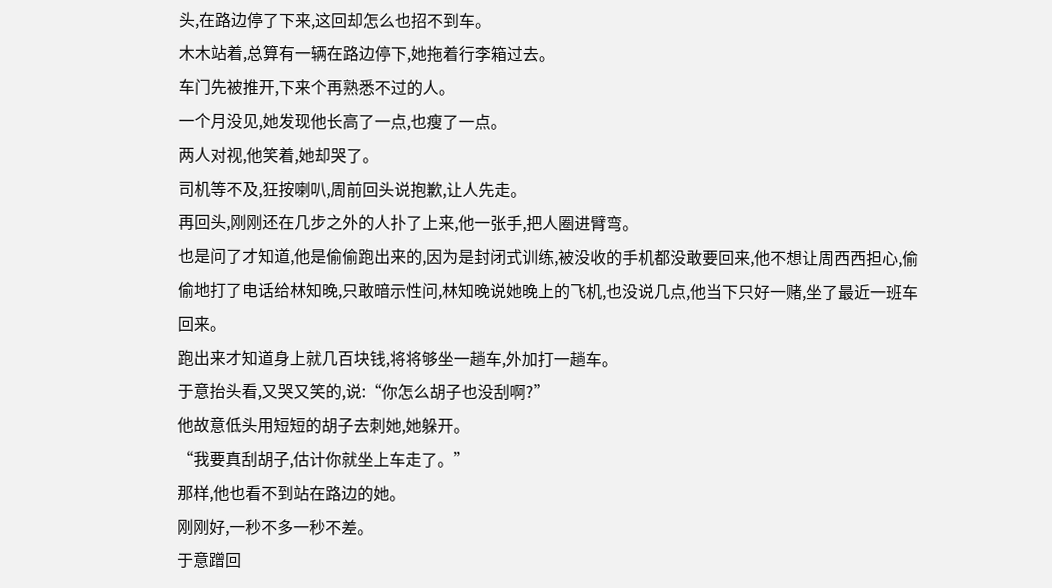头,在路边停了下来,这回却怎么也招不到车。
木木站着,总算有一辆在路边停下,她拖着行李箱过去。
车门先被推开,下来个再熟悉不过的人。
一个月没见,她发现他长高了一点,也瘦了一点。
两人对视,他笑着,她却哭了。
司机等不及,狂按喇叭,周前回头说抱歉,让人先走。
再回头,刚刚还在几步之外的人扑了上来,他一张手,把人圈进臂弯。
也是问了才知道,他是偷偷跑出来的,因为是封闭式训练,被没收的手机都没敢要回来,他不想让周西西担心,偷偷地打了电话给林知晚,只敢暗示性问,林知晚说她晚上的飞机,也没说几点,他当下只好一赌,坐了最近一班车回来。
跑出来才知道身上就几百块钱,将将够坐一趟车,外加打一趟车。
于意抬头看,又哭又笑的,说:“你怎么胡子也没刮啊?”
他故意低头用短短的胡子去刺她,她躲开。
“我要真刮胡子,估计你就坐上车走了。”
那样,他也看不到站在路边的她。
刚刚好,一秒不多一秒不差。
于意蹭回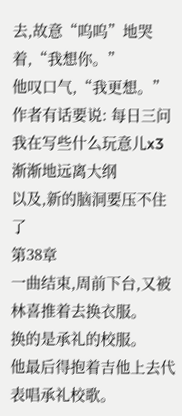去,故意“呜呜”地哭着,“我想你。”
他叹口气,“我更想。”
作者有话要说: 每日三问
我在写些什么玩意儿x3
渐渐地远离大纲
以及,新的脑洞要压不住了
第38章
一曲结束,周前下台,又被林喜推着去换衣服。
换的是承礼的校服。
他最后得抱着吉他上去代表唱承礼校歌。